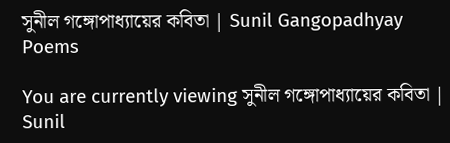সুনীল গঙ্গোপাধ্যায়ের কবিতা | Sunil Gangopadhyay Poems

You are currently viewing সুনীল গঙ্গোপাধ্যায়ের কবিতা | Sunil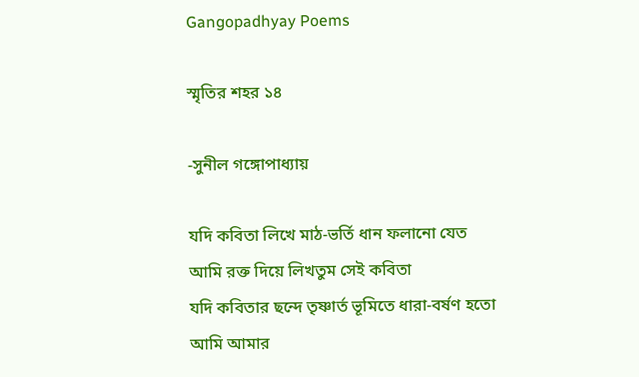Gangopadhyay Poems

স্মৃতির শহর ১৪

-সুনীল গঙ্গোপাধ্যায়

যদি কবিতা লিখে মাঠ-ভর্তি ধান ফলানো যেত
আমি রক্ত দিয়ে লিখতুম সেই কবিতা
যদি কবিতার ছন্দে তৃষ্ণার্ত ভূমিতে ধারা-বর্ষণ হতো
আমি আমার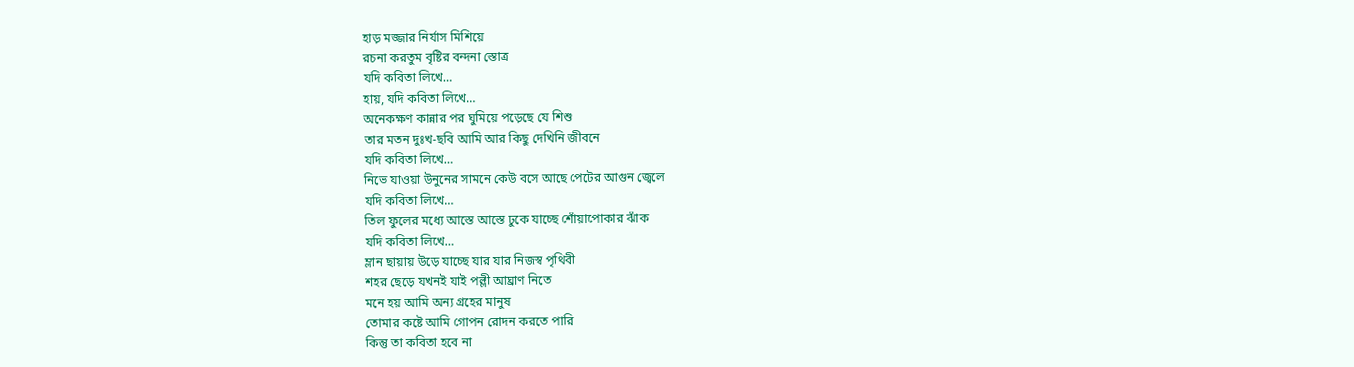হাড় মজ্জার নির্যাস মিশিয়ে
রচনা করতুম বৃষ্টির বন্দনা স্তোত্র
যদি কবিতা লিখে…
হায়, যদি কবিতা লিখে…
অনেকক্ষণ কান্নার পর ঘুমিয়ে পড়েছে যে শিশু
তার মতন দুঃখ-ছবি আমি আর কিছু দেখিনি জীবনে
যদি কবিতা লিখে…
নিভে যাওয়া উনুনের সামনে কেউ বসে আছে পেটের আগুন জ্বেলে
যদি কবিতা লিখে…
তিল ফুলের মধ্যে আস্তে আস্তে ঢুকে যাচ্ছে শোঁয়াপোকার ঝাঁক
যদি কবিতা লিখে…
ম্লান ছায়ায় উড়ে যাচ্ছে যার যার নিজস্ব পৃথিবী
শহর ছেড়ে যখনই যাই পল্লী আঘ্রাণ নিতে
মনে হয় আমি অন্য গ্রহের মানুষ
তোমার কষ্টে আমি গোপন রোদন করতে পারি
কিন্তু তা কবিতা হবে না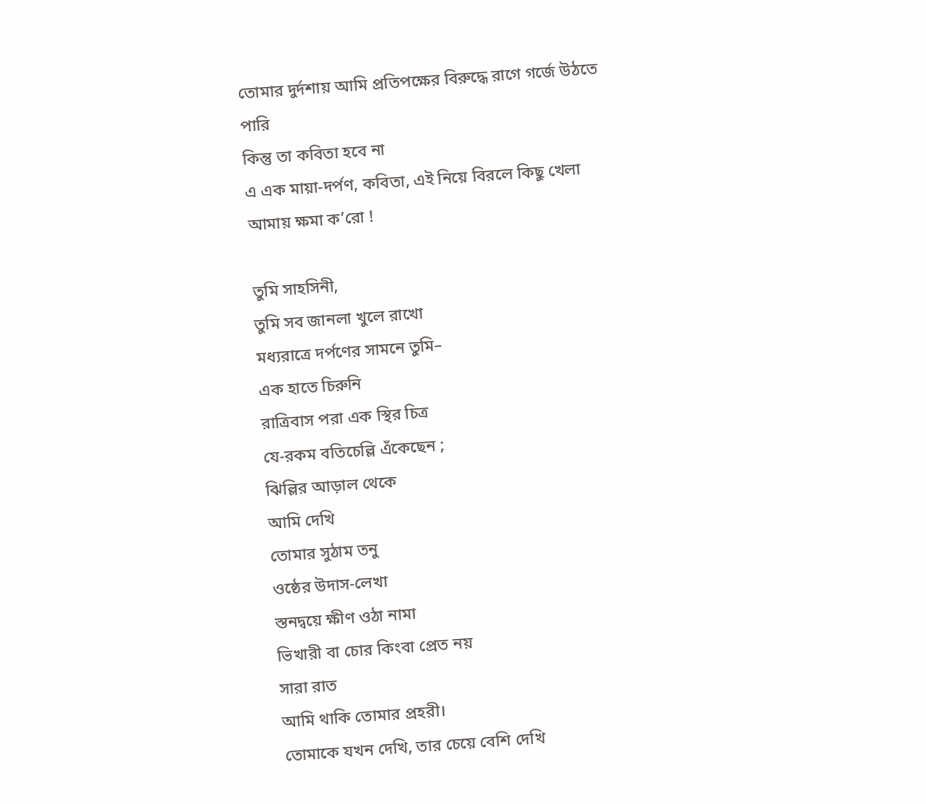তোমার দুর্দশায় আমি প্রতিপক্ষের বিরুদ্ধে রাগে গর্জে উঠতে পারি
কিন্তু তা কবিতা হবে না
এ এক মায়া-দর্পণ, কবিতা, এই নিয়ে বিরলে কিছু খেলা
আমায় ক্ষমা ক’রো !

তুমি সাহসিনী,
তুমি সব জানলা খুলে রাখো
মধ্যরাত্রে দর্পণের সামনে তুমি–
এক হাতে চিরুনি
রাত্রিবাস পরা এক স্থির চিত্র
যে-রকম বতিচেল্লি এঁকেছেন ;
ঝিল্লির আড়াল থেকে
আমি দেখি
তোমার সুঠাম তনু
ওষ্ঠের উদাস-লেখা
স্তনদ্বয়ে ক্ষীণ ওঠা নামা
ভিখারী বা চোর কিংবা প্রেত নয়
সারা রাত
আমি থাকি তোমার প্রহরী।
তোমাকে যখন দেখি, তার চেয়ে বেশি দেখি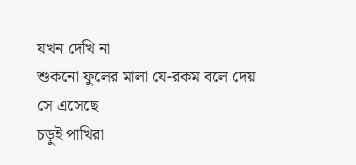যখন দেখি না
শুকনো ফুলের মালা যে-রকম বলে দেয়
সে এসেছে
চড়ুই পাখিরা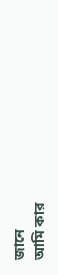জানে
আমি কার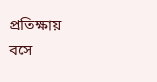প্রতিক্ষায় বসে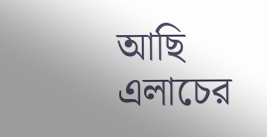আছি
এলাচের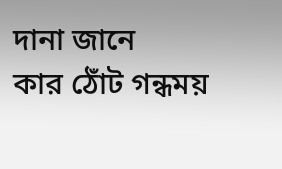দানা জানে
কার ঠোঁট গন্ধময়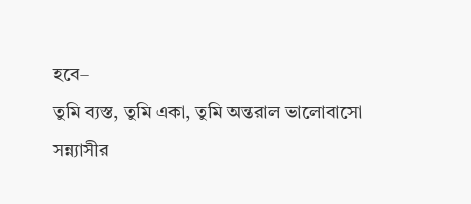হবে–
তুমি ব্যস্ত, তুমি একা, তুমি অন্তরাল ভালোবাসো
সন্ন্যাসীর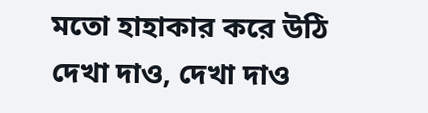মতো হাহাকার করে উঠি
দেখা দাও, দেখা দাও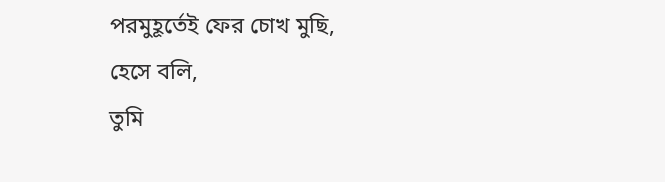পরমুহূর্তেই ফের চোখ মুছি,
হেসে বলি,
তুমি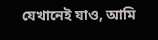যেখানেই যাও, আমি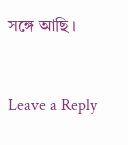সঙ্গে আছি ।


Leave a Reply